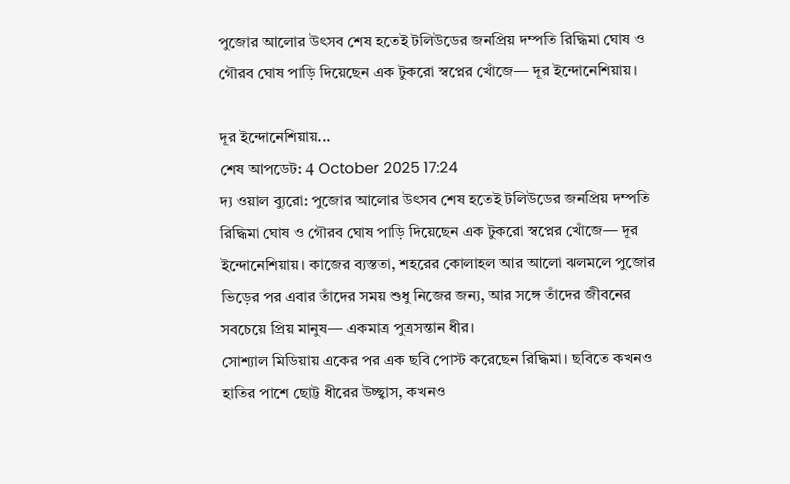পুজোর আলোর উৎসব শেষ হতেই টলিউডের জনপ্রিয় দম্পতি রিদ্ধিমা ঘোষ ও গৌরব ঘোষ পাড়ি দিয়েছেন এক টুকরো স্বপ্নের খোঁজে— দূর ইন্দোনেশিয়ায়।

দূর ইন্দোনেশিয়ায়...
শেষ আপডেট: 4 October 2025 17:24
দ্য ওয়াল ব্যুরো: পুজোর আলোর উৎসব শেষ হতেই টলিউডের জনপ্রিয় দম্পতি রিদ্ধিমা ঘোষ ও গৌরব ঘোষ পাড়ি দিয়েছেন এক টুকরো স্বপ্নের খোঁজে— দূর ইন্দোনেশিয়ায়। কাজের ব্যস্ততা, শহরের কোলাহল আর আলো ঝলমলে পুজোর ভিড়ের পর এবার তাঁদের সময় শুধু নিজের জন্য, আর সঙ্গে তাঁদের জীবনের সবচেয়ে প্রিয় মানুষ— একমাত্র পুত্রসন্তান ধীর।
সোশ্যাল মিডিয়ায় একের পর এক ছবি পোস্ট করেছেন রিদ্ধিমা। ছবিতে কখনও হাতির পাশে ছোট্ট ধীরের উচ্ছ্বাস, কখনও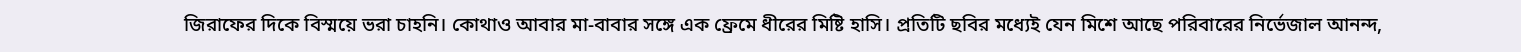জিরাফের দিকে বিস্ময়ে ভরা চাহনি। কোথাও আবার মা-বাবার সঙ্গে এক ফ্রেমে ধীরের মিষ্টি হাসি। প্রতিটি ছবির মধ্যেই যেন মিশে আছে পরিবারের নির্ভেজাল আনন্দ,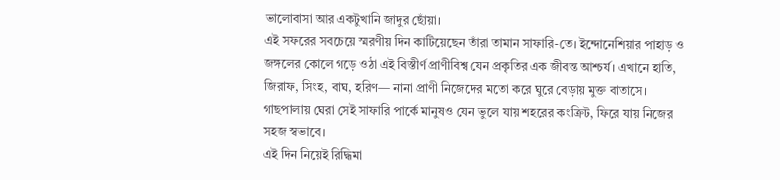ভালোবাসা আর একটুখানি জাদুর ছোঁয়া।
এই সফরের সবচেয়ে স্মরণীয় দিন কাটিয়েছেন তাঁরা তামান সাফারি-তে। ইন্দোনেশিয়ার পাহাড় ও জঙ্গলের কোলে গড়ে ওঠা এই বিস্তীর্ণ প্রাণীবিশ্ব যেন প্রকৃতির এক জীবন্ত আশ্চর্য। এখানে হাতি, জিরাফ, সিংহ, বাঘ, হরিণ— নানা প্রাণী নিজেদের মতো করে ঘুরে বেড়ায় মুক্ত বাতাসে। গাছপালায় ঘেরা সেই সাফারি পার্কে মানুষও যেন ভুলে যায় শহরের কংক্রিট, ফিরে যায় নিজের সহজ স্বভাবে।
এই দিন নিয়েই রিদ্ধিমা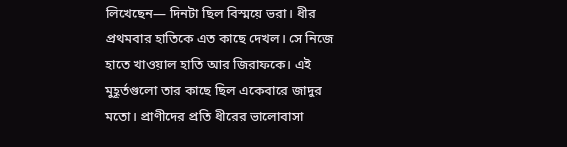লিখেছেন— দিনটা ছিল বিস্ময়ে ভরা। ধীর প্রথমবার হাতিকে এত কাছে দেখল। সে নিজে হাতে খাওয়াল হাতি আর জিরাফকে। এই মুহূর্তগুলো তার কাছে ছিল একেবারে জাদুর মতো। প্রাণীদের প্রতি ধীরের ভালোবাসা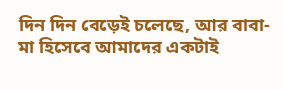দিন দিন বেড়েই চলেছে, আর বাবা-মা হিসেবে আমাদের একটাই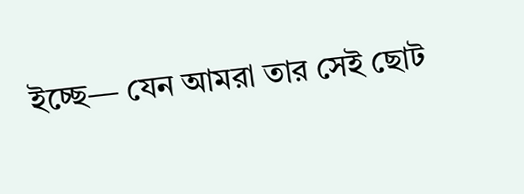ইচ্ছে— যেন আমরা তার সেই ছোট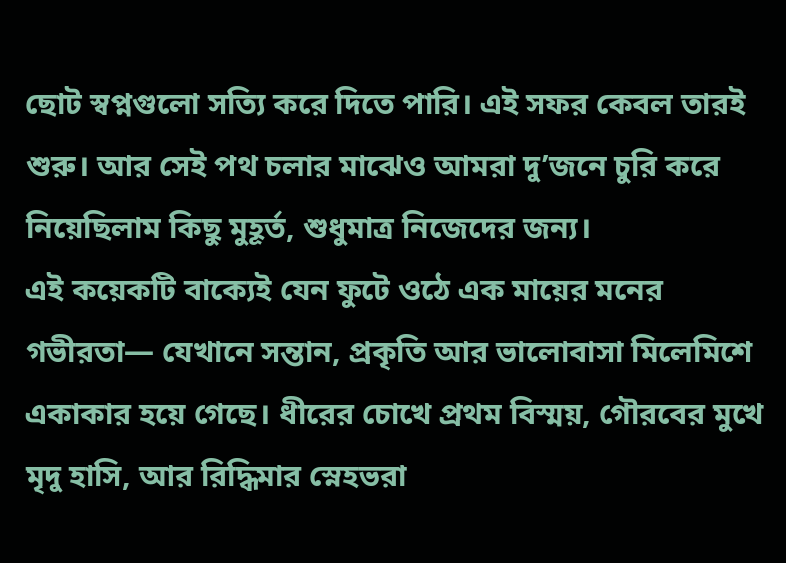ছোট স্বপ্নগুলো সত্যি করে দিতে পারি। এই সফর কেবল তারই শুরু। আর সেই পথ চলার মাঝেও আমরা দু’জনে চুরি করে নিয়েছিলাম কিছু মুহূর্ত, শুধুমাত্র নিজেদের জন্য।
এই কয়েকটি বাক্যেই যেন ফুটে ওঠে এক মায়ের মনের গভীরতা— যেখানে সন্তান, প্রকৃতি আর ভালোবাসা মিলেমিশে একাকার হয়ে গেছে। ধীরের চোখে প্রথম বিস্ময়, গৌরবের মুখে মৃদু হাসি, আর রিদ্ধিমার স্নেহভরা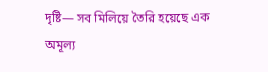দৃষ্টি— সব মিলিয়ে তৈরি হয়েছে এক অমূল্য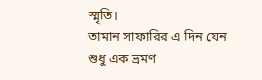স্মৃতি।
তামান সাফারির এ দিন যেন শুধু এক ভ্রমণ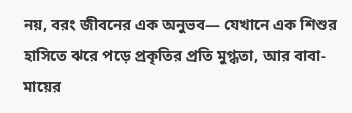নয়, বরং জীবনের এক অনুভব— যেখানে এক শিশুর হাসিতে ঝরে পড়ে প্রকৃতির প্রতি মুগ্ধতা, আর বাবা-মায়ের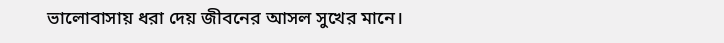ভালোবাসায় ধরা দেয় জীবনের আসল সুখের মানে।